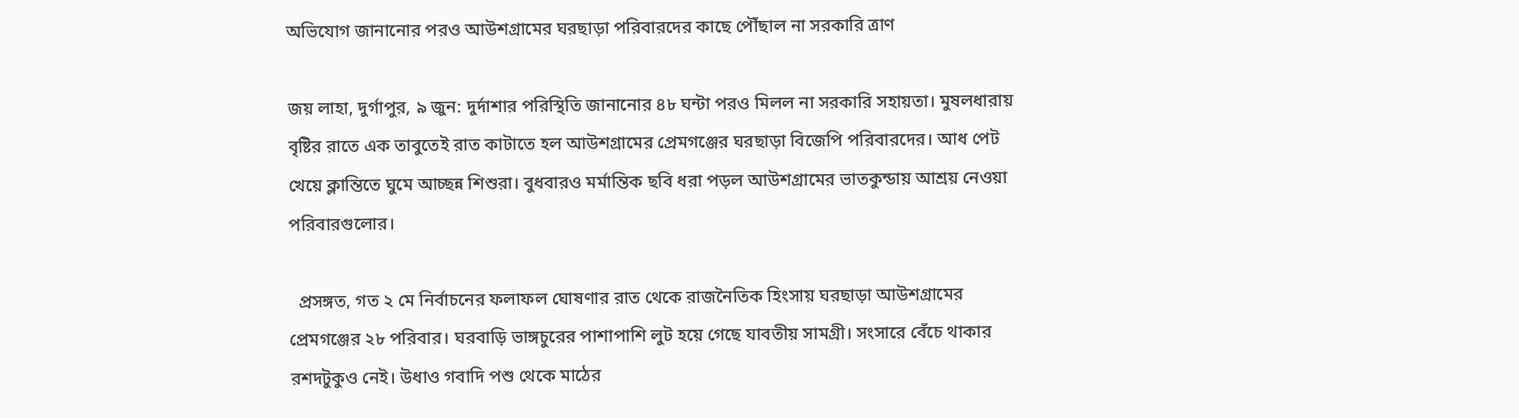অভিযোগ জানানোর পরও আউশগ্রামের ঘরছাড়া পরিবারদের কাছে পৌঁছাল না সরকারি ত্রাণ

জয় লাহা, দুর্গাপুর, ৯ জুন: দুর্দাশার পরিস্থিতি জানানোর ৪৮ ঘন্টা পরও মিলল না সরকারি সহায়তা। মুষলধারায় বৃষ্টির রাতে এক তাবুতেই রাত কাটাতে হল আউশগ্রামের প্রেমগঞ্জের ঘরছাড়া বিজেপি পরিবারদের। আধ পেট খেয়ে ক্লান্তিতে ঘুমে আচ্ছন্ন শিশুরা। বুধবারও মর্মান্তিক ছবি ধরা পড়ল আউশগ্রামের ভাতকুন্ডায় আশ্রয় নেওয়া পরিবারগুলোর।

  প্রসঙ্গত, গত ২ মে নির্বাচনের ফলাফল ঘোষণার রাত থেকে রাজনৈতিক হিংসায় ঘরছাড়া আউশগ্রামের প্রেমগঞ্জের ২৮ পরিবার। ঘরবাড়ি ভাঙ্গচুরের পাশাপাশি লুট হয়ে গেছে যাবতীয় সামগ্রী। সংসারে বেঁচে থাকার রশদটুকুও নেই। উধাও গবাদি পশু থেকে মাঠের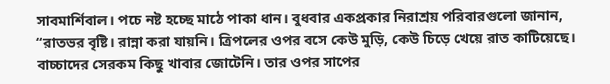সাবমার্শিবাল। পচে নষ্ট হচ্ছে মাঠে পাকা ধান। বুধবার একপ্রকার নিরাশ্রয় পরিবারগুলো জানান, “রাতভর বৃষ্টি। রান্না করা যায়নি। ত্রিপলের ওপর বসে কেউ মুড়ি, কেউ চিড়ে খেয়ে রাত কাটিয়েছে। বাচ্চাদের সেরকম কিছু খাবার জোটেনি। তার ওপর সাপের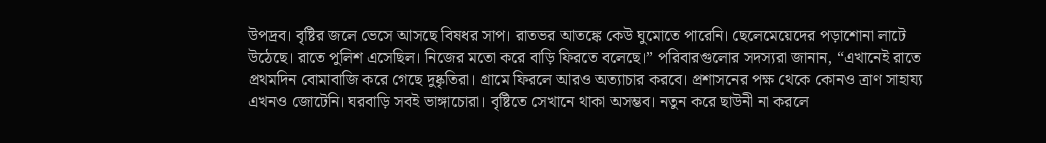উপদ্রব। বৃষ্টির জলে ভেসে আসছে বিষধর সাপ। রাতভর আতঙ্কে কেউ ঘুমোতে পারেনি। ছেলেমেয়েদের পড়াশোনা লাটে উঠেছে। রাতে পুলিশ এসেছিল। নিজের মতো করে বাড়ি ফিরতে বলেছে।” পরিবারগুলোর সদস্যরা জানান, “এখানেই রাতে প্রথমদিন বোমাবাজি করে গেছে দুষ্কৃতিরা। গ্রামে ফিরলে আরও অত্যাচার করবে। প্রশাসনের পক্ষ থেকে কোনও ত্রাণ সাহায্য এখনও জোটেনি। ঘরবাড়ি সবই ভাঙ্গাচোরা। বৃষ্টিতে সেখানে থাকা অসম্ভব। নতুন করে ছাউনী না করলে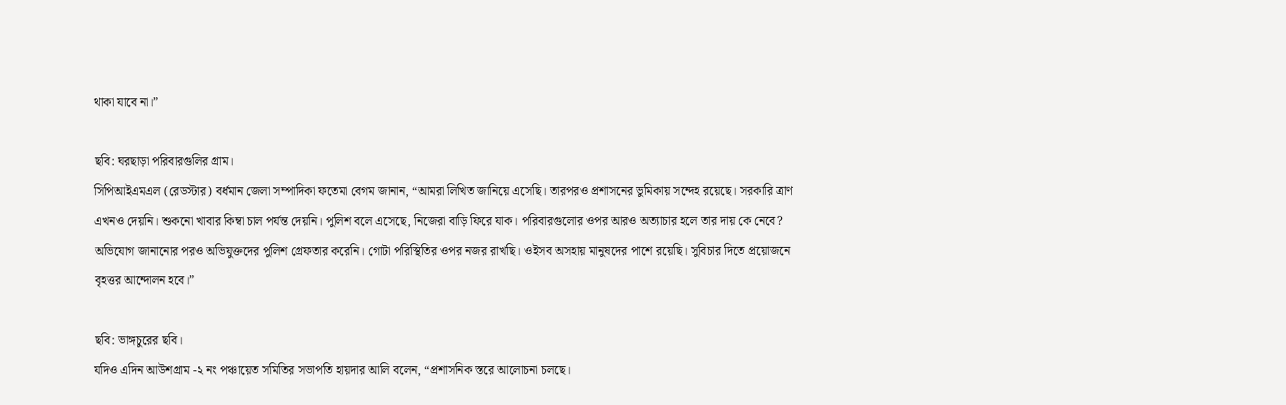থাকা যাবে না।”

ছবি: ঘরছাড়া পরিবারগুলির গ্রাম।
সিপিআইএমএল (রেডস্টার) বর্ধমান জেলা সম্পাদিকা ফতেমা বেগম জানান, “আমরা লিখিত জানিয়ে এসেছি। তারপরও প্রশাসনের ভুমিকায় সন্দেহ রয়েছে। সরকারি ত্রাণ এখনও দেয়নি। শুকনো খাবার কিম্বা চাল পর্যন্ত দেয়নি। পুলিশ বলে এসেছে, নিজেরা বাড়ি ফিরে যাক। পরিবারগুলোর ওপর আরও অত্যাচার হলে তার দায় কে নেবে? অভিযোগ জানানোর পরও অভিযুক্তদের পুলিশ গ্রেফতার করেনি। গোটা পরিস্থিতির ওপর নজর রাখছি। ওইসব অসহায় মানুষদের পাশে রয়েছি। সুবিচার দিতে প্রয়োজনে বৃহত্তর আন্দোলন হবে।”

ছবি: ভাঙ্গচুরের ছবি।
যদিও এদিন আউশগ্রাম -২ নং পঞ্চায়েত সমিতির সভাপতি হায়দার আলি বলেন, “প্রশাসনিক স্তরে আলোচনা চলছে।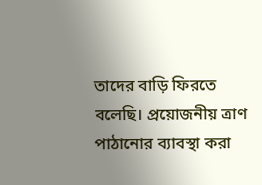তাদের বাড়ি ফিরতে বলেছি। প্রয়োজনীয় ত্রাণ পাঠানোর ব্যাবস্থা করা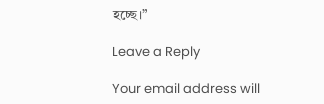হচ্ছে।”

Leave a Reply

Your email address will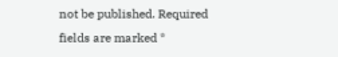not be published. Required fields are marked *